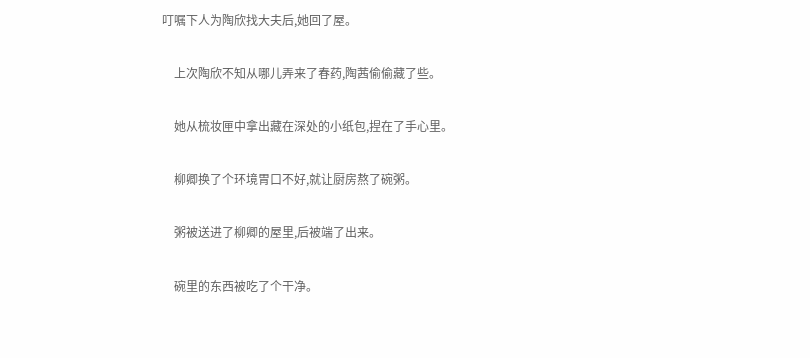叮嘱下人为陶欣找大夫后,她回了屋。

    上次陶欣不知从哪儿弄来了春药,陶茜偷偷藏了些。

    她从梳妆匣中拿出藏在深处的小纸包,捏在了手心里。

    柳卿换了个环境胃口不好,就让厨房熬了碗粥。

    粥被送进了柳卿的屋里,后被端了出来。

    碗里的东西被吃了个干净。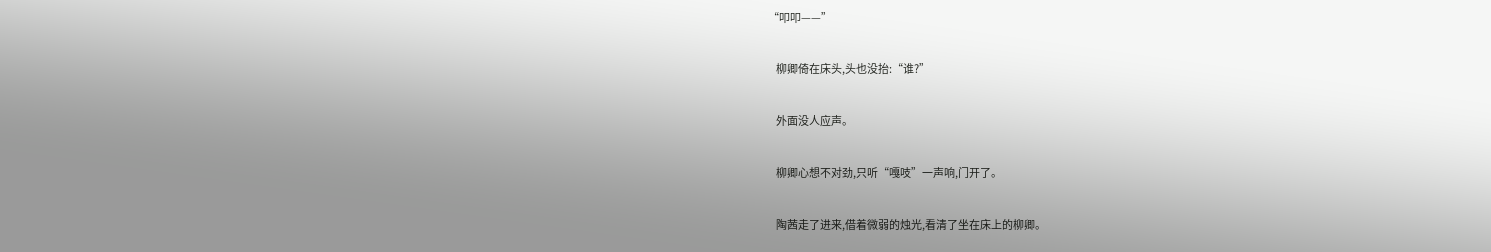“叩叩——”

    柳卿倚在床头,头也没抬:“谁?”

    外面没人应声。

    柳卿心想不对劲,只听“嘎吱”一声响,门开了。

    陶茜走了进来,借着微弱的烛光,看清了坐在床上的柳卿。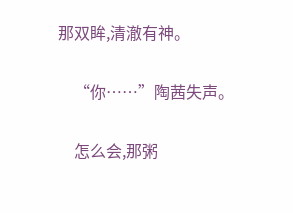那双眸,清澈有神。

    “你……”陶茜失声。

    怎么会,那粥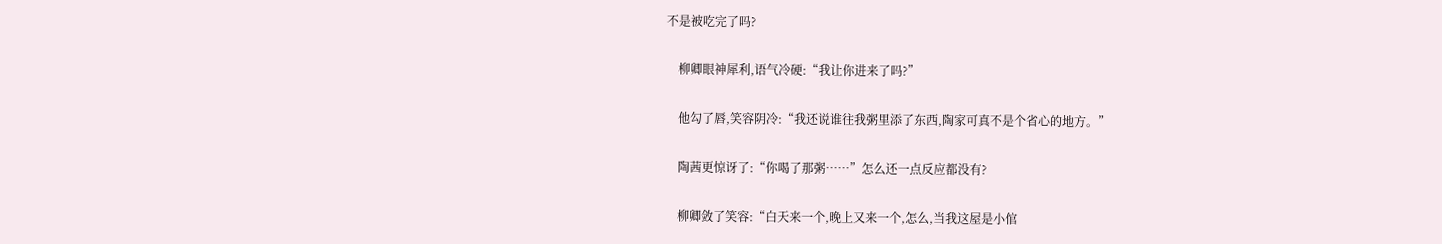不是被吃完了吗?

    柳卿眼神犀利,语气冷硬:“我让你进来了吗?”

    他勾了唇,笑容阴冷:“我还说谁往我粥里添了东西,陶家可真不是个省心的地方。”

    陶茜更惊讶了:“你喝了那粥……”怎么还一点反应都没有?

    柳卿敛了笑容:“白天来一个,晚上又来一个,怎么,当我这屋是小倌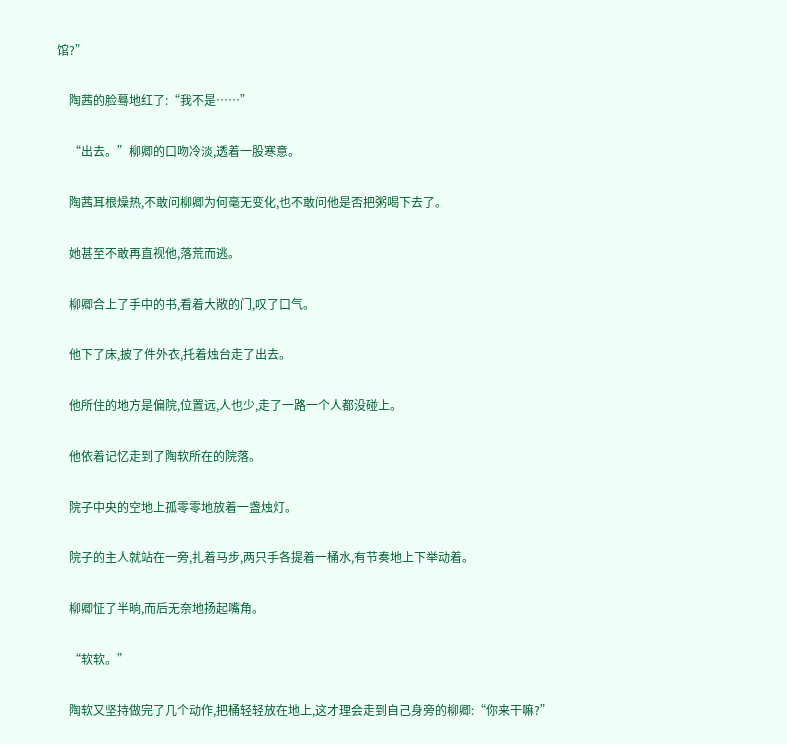馆?”

    陶茜的脸蓦地红了:“我不是……”

    “出去。”柳卿的口吻冷淡,透着一股寒意。

    陶茜耳根燥热,不敢问柳卿为何毫无变化,也不敢问他是否把粥喝下去了。

    她甚至不敢再直视他,落荒而逃。

    柳卿合上了手中的书,看着大敞的门,叹了口气。

    他下了床,披了件外衣,托着烛台走了出去。

    他所住的地方是偏院,位置远,人也少,走了一路一个人都没碰上。

    他依着记忆走到了陶软所在的院落。

    院子中央的空地上孤零零地放着一盏烛灯。

    院子的主人就站在一旁,扎着马步,两只手各提着一桶水,有节奏地上下举动着。

    柳卿怔了半晌,而后无奈地扬起嘴角。

    “软软。”

    陶软又坚持做完了几个动作,把桶轻轻放在地上,这才理会走到自己身旁的柳卿:“你来干嘛?”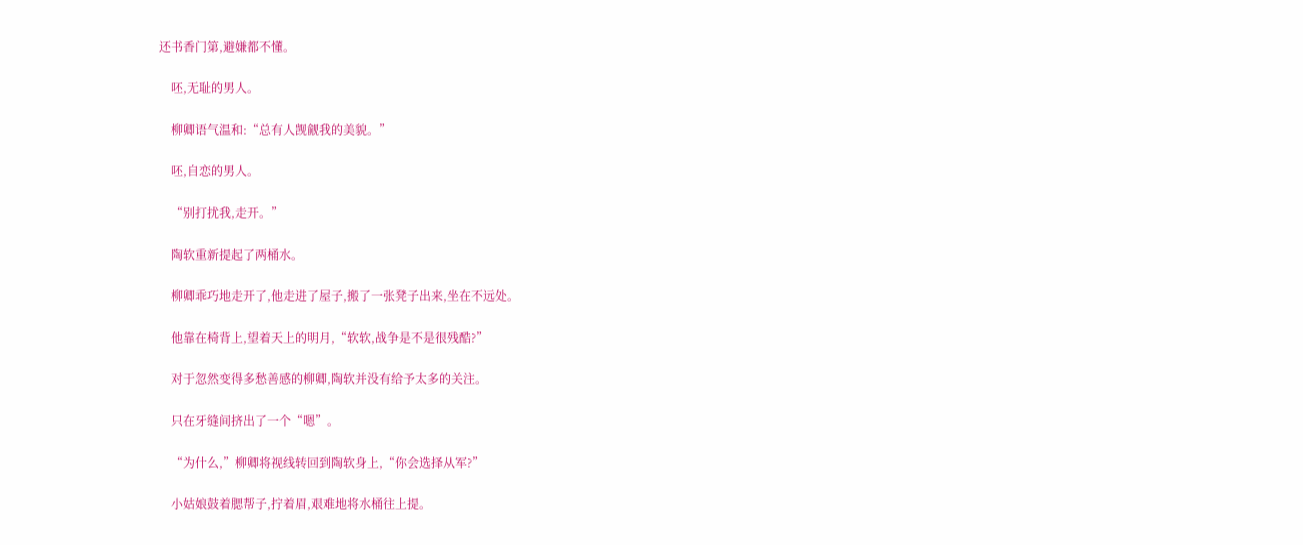还书香门第,避嫌都不懂。

    呸,无耻的男人。

    柳卿语气温和:“总有人觊觎我的美貌。”

    呸,自恋的男人。

    “别打扰我,走开。”

    陶软重新提起了两桶水。

    柳卿乖巧地走开了,他走进了屋子,搬了一张凳子出来,坐在不远处。

    他靠在椅背上,望着天上的明月,“软软,战争是不是很残酷?”

    对于忽然变得多愁善感的柳卿,陶软并没有给予太多的关注。

    只在牙缝间挤出了一个“嗯”。

    “为什么,”柳卿将视线转回到陶软身上,“你会选择从军?”

    小姑娘鼓着腮帮子,拧着眉,艰难地将水桶往上提。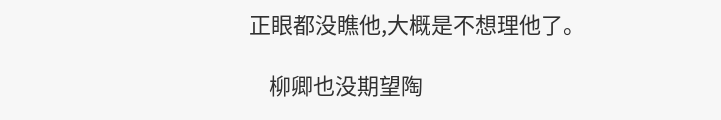正眼都没瞧他,大概是不想理他了。

    柳卿也没期望陶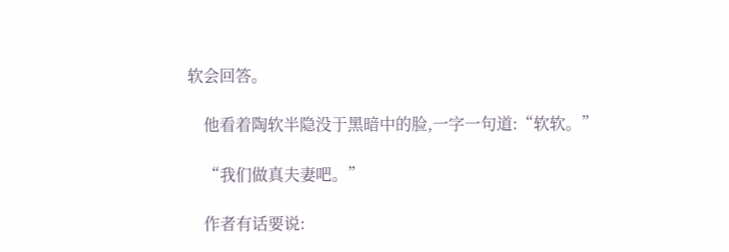软会回答。

    他看着陶软半隐没于黑暗中的脸,一字一句道:“软软。”

    “我们做真夫妻吧。”

    作者有话要说: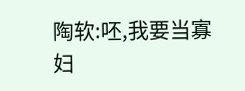陶软:呸,我要当寡妇